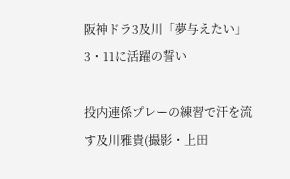阪神ドラ3及川「夢与えたい」3・11に活躍の誓い

投内連係プレーの練習で汗を流す及川雅貴(撮影・上田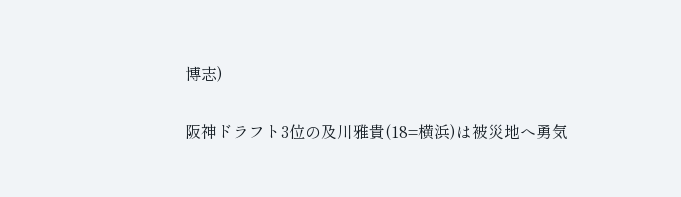博志)

阪神ドラフト3位の及川雅貴(18=横浜)は被災地へ勇気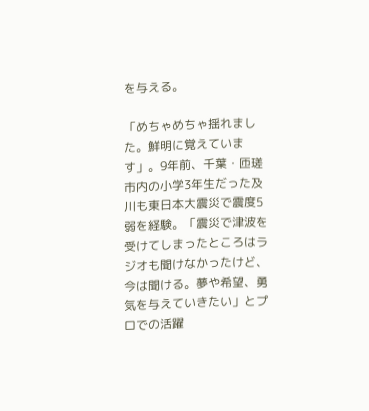を与える。

「めちゃめちゃ揺れました。鮮明に覚えています」。9年前、千葉・匝瑳市内の小学3年生だった及川も東日本大震災で震度5弱を経験。「震災で津波を受けてしまったところはラジオも聞けなかったけど、今は聞ける。夢や希望、勇気を与えていきたい」とプロでの活躍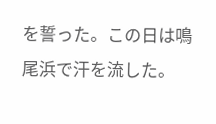を誓った。この日は鳴尾浜で汗を流した。